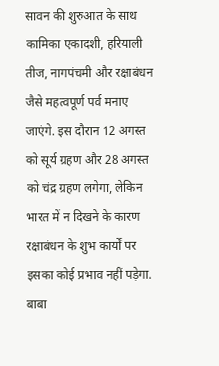सावन की शुरुआत के साथ कामिका एकादशी, हरियाली तीज, नागपंचमी और रक्षाबंधन जैसे महत्वपूर्ण पर्व मनाए जाएंगे. इस दौरान 12 अगस्त को सूर्य ग्रहण और 28 अगस्त को चंद्र ग्रहण लगेगा, लेकिन भारत में न दिखने के कारण रक्षाबंधन के शुभ कार्यों पर इसका कोई प्रभाव नहीं पड़ेगा. बाबा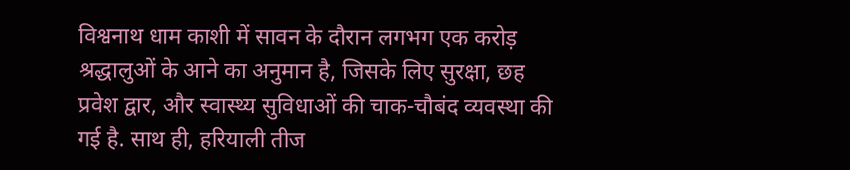विश्वनाथ धाम काशी में सावन के दौरान लगभग एक करोड़ श्रद्धालुओं के आने का अनुमान है, जिसके लिए सुरक्षा, छह प्रवेश द्वार, और स्वास्थ्य सुविधाओं की चाक-चौबंद व्यवस्था की गई है. साथ ही, हरियाली तीज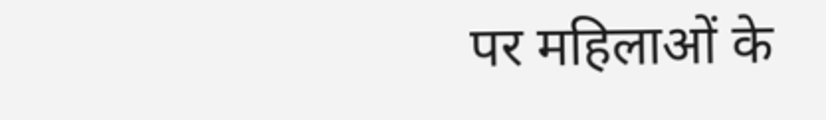पर महिलाओं के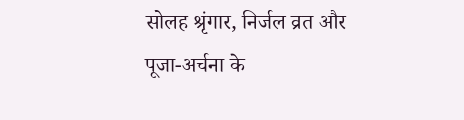सोलह श्रृंगार, निर्जल व्रत और पूजा-अर्चना के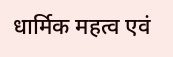धार्मिक महत्व एवं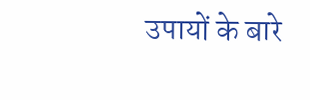उपायों के बारे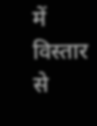में विस्तार से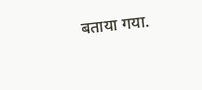बताया गया.